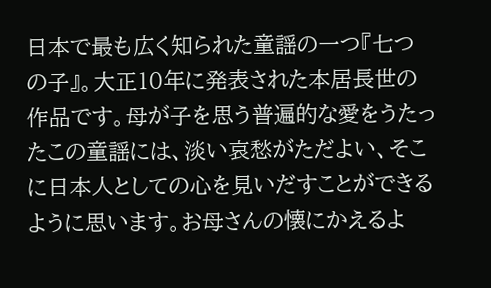日本で最も広く知られた童謡の一つ『七つの子』。大正10年に発表された本居長世の作品です。母が子を思う普遍的な愛をうたったこの童謡には、淡い哀愁がただよい、そこに日本人としての心を見いだすことができるように思います。お母さんの懐にかえるよ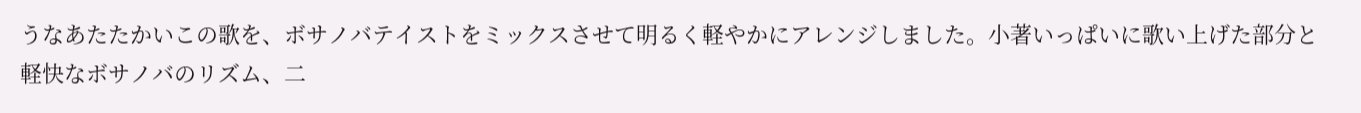うなあたたかいこの歌を、ボサノバテイストをミックスさせて明るく軽やかにアレンジしました。小著いっぱいに歌い上げた部分と軽快なボサノバのリズム、二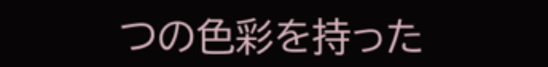つの色彩を持った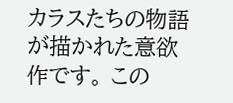カラスたちの物語が描かれた意欲作です。 この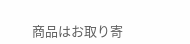商品はお取り寄